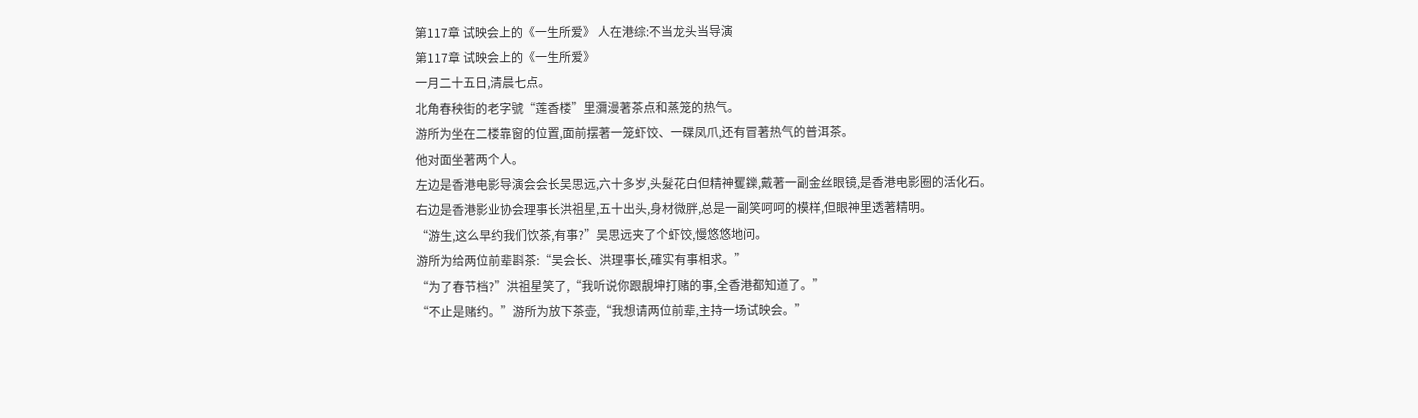第117章 试映会上的《一生所爱》 人在港综:不当龙头当导演
第117章 试映会上的《一生所爱》
一月二十五日,清晨七点。
北角春秧街的老字號“莲香楼”里瀰漫著茶点和蒸笼的热气。
游所为坐在二楼靠窗的位置,面前摆著一笼虾饺、一碟凤爪,还有冒著热气的普洱茶。
他对面坐著两个人。
左边是香港电影导演会会长吴思远,六十多岁,头髮花白但精神矍鑠,戴著一副金丝眼镜,是香港电影圈的活化石。
右边是香港影业协会理事长洪祖星,五十出头,身材微胖,总是一副笑呵呵的模样,但眼神里透著精明。
“游生,这么早约我们饮茶,有事?”吴思远夹了个虾饺,慢悠悠地问。
游所为给两位前辈斟茶:“吴会长、洪理事长,確实有事相求。”
“为了春节档?”洪祖星笑了,“我听说你跟靚坤打赌的事,全香港都知道了。”
“不止是赌约。”游所为放下茶壶,“我想请两位前辈,主持一场试映会。”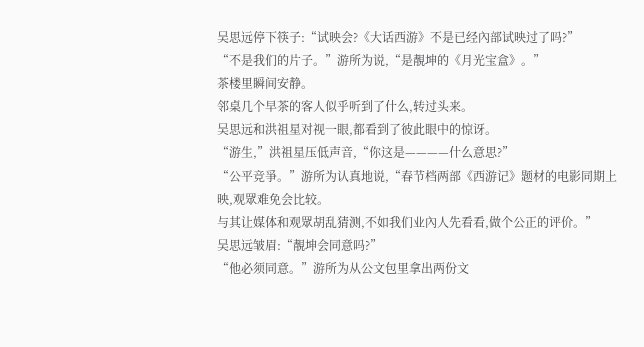吴思远停下筷子:“试映会?《大话西游》不是已经內部试映过了吗?”
“不是我们的片子。”游所为说,“是靚坤的《月光宝盒》。”
茶楼里瞬间安静。
邻桌几个早茶的客人似乎听到了什么,转过头来。
吴思远和洪祖星对视一眼,都看到了彼此眼中的惊讶。
“游生,”洪祖星压低声音,“你这是————什么意思?”
“公平竞爭。”游所为认真地说,“春节档两部《西游记》题材的电影同期上映,观眾难免会比较。
与其让媒体和观眾胡乱猜测,不如我们业內人先看看,做个公正的评价。”
吴思远皱眉:“靚坤会同意吗?”
“他必须同意。”游所为从公文包里拿出两份文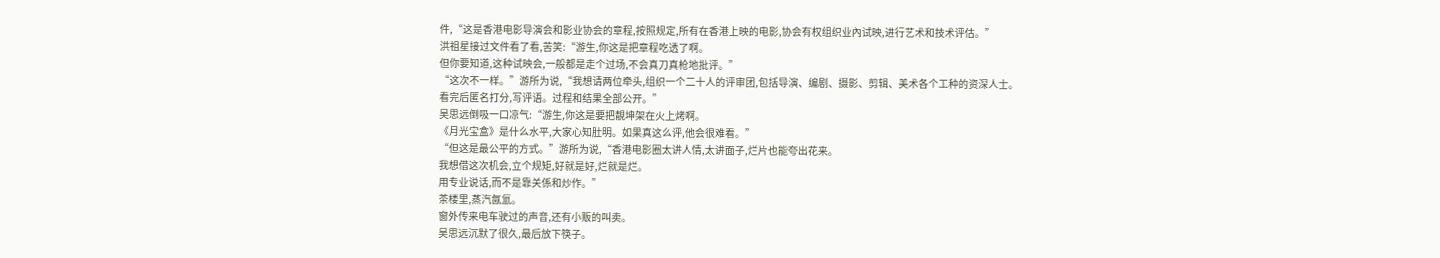件,“这是香港电影导演会和影业协会的章程,按照规定,所有在香港上映的电影,协会有权组织业內试映,进行艺术和技术评估。”
洪祖星接过文件看了看,苦笑:“游生,你这是把章程吃透了啊。
但你要知道,这种试映会,一般都是走个过场,不会真刀真枪地批评。”
“这次不一样。”游所为说,“我想请两位牵头,组织一个二十人的评审团,包括导演、编剧、摄影、剪辑、美术各个工种的资深人士。
看完后匿名打分,写评语。过程和结果全部公开。”
吴思远倒吸一口凉气:“游生,你这是要把靚坤架在火上烤啊。
《月光宝盒》是什么水平,大家心知肚明。如果真这么评,他会很难看。”
“但这是最公平的方式。”游所为说,“香港电影圈太讲人情,太讲面子,烂片也能夸出花来。
我想借这次机会,立个规矩,好就是好,烂就是烂。
用专业说话,而不是靠关係和炒作。”
茶楼里,蒸汽氤氳。
窗外传来电车驶过的声音,还有小贩的叫卖。
吴思远沉默了很久,最后放下筷子。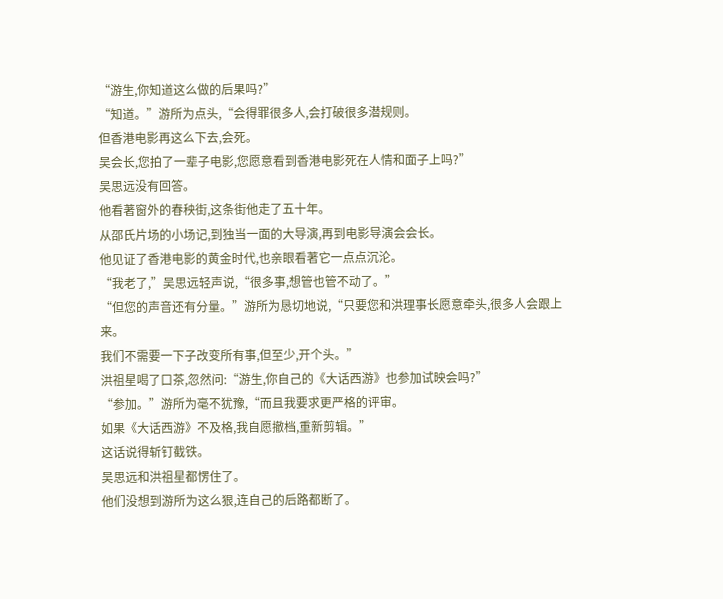“游生,你知道这么做的后果吗?”
“知道。”游所为点头,“会得罪很多人,会打破很多潜规则。
但香港电影再这么下去,会死。
吴会长,您拍了一辈子电影,您愿意看到香港电影死在人情和面子上吗?”
吴思远没有回答。
他看著窗外的春秧街,这条街他走了五十年。
从邵氏片场的小场记,到独当一面的大导演,再到电影导演会会长。
他见证了香港电影的黄金时代,也亲眼看著它一点点沉沦。
“我老了,”吴思远轻声说,“很多事,想管也管不动了。”
“但您的声音还有分量。”游所为恳切地说,“只要您和洪理事长愿意牵头,很多人会跟上来。
我们不需要一下子改变所有事,但至少,开个头。”
洪祖星喝了口茶,忽然问:“游生,你自己的《大话西游》也参加试映会吗?”
“参加。”游所为毫不犹豫,“而且我要求更严格的评审。
如果《大话西游》不及格,我自愿撤档,重新剪辑。”
这话说得斩钉截铁。
吴思远和洪祖星都愣住了。
他们没想到游所为这么狠,连自己的后路都断了。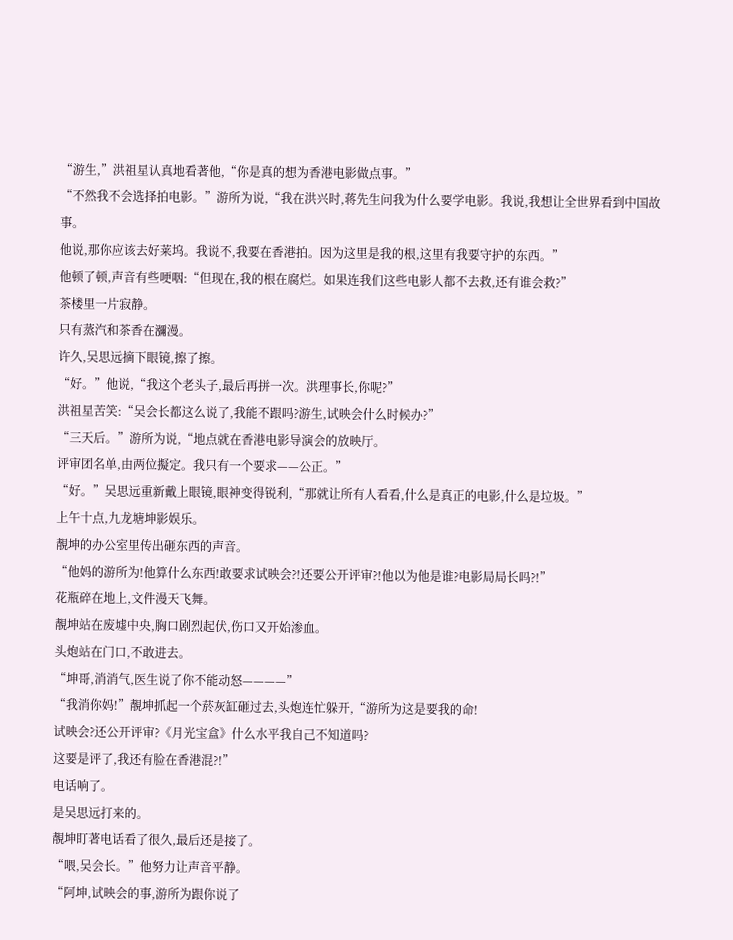“游生,”洪祖星认真地看著他,“你是真的想为香港电影做点事。”
“不然我不会选择拍电影。”游所为说,“我在洪兴时,蒋先生问我为什么要学电影。我说,我想让全世界看到中国故事。
他说,那你应该去好莱坞。我说不,我要在香港拍。因为这里是我的根,这里有我要守护的东西。”
他顿了顿,声音有些哽咽:“但现在,我的根在腐烂。如果连我们这些电影人都不去救,还有谁会救?”
茶楼里一片寂静。
只有蒸汽和茶香在瀰漫。
许久,吴思远摘下眼镜,擦了擦。
“好。”他说,“我这个老头子,最后再拼一次。洪理事长,你呢?”
洪祖星苦笑:“吴会长都这么说了,我能不跟吗?游生,试映会什么时候办?”
“三天后。”游所为说,“地点就在香港电影导演会的放映厅。
评审团名单,由两位擬定。我只有一个要求——公正。”
“好。”吴思远重新戴上眼镜,眼神变得锐利,“那就让所有人看看,什么是真正的电影,什么是垃圾。”
上午十点,九龙塘坤影娱乐。
靚坤的办公室里传出砸东西的声音。
“他妈的游所为!他算什么东西!敢要求试映会?!还要公开评审?!他以为他是谁?电影局局长吗?!”
花瓶碎在地上,文件漫天飞舞。
靚坤站在废墟中央,胸口剧烈起伏,伤口又开始渗血。
头炮站在门口,不敢进去。
“坤哥,消消气,医生说了你不能动怒————”
“我消你妈!”靚坤抓起一个菸灰缸砸过去,头炮连忙躲开,“游所为这是要我的命!
试映会?还公开评审?《月光宝盒》什么水平我自己不知道吗?
这要是评了,我还有脸在香港混?!”
电话响了。
是吴思远打来的。
靚坤盯著电话看了很久,最后还是接了。
“喂,吴会长。”他努力让声音平静。
“阿坤,试映会的事,游所为跟你说了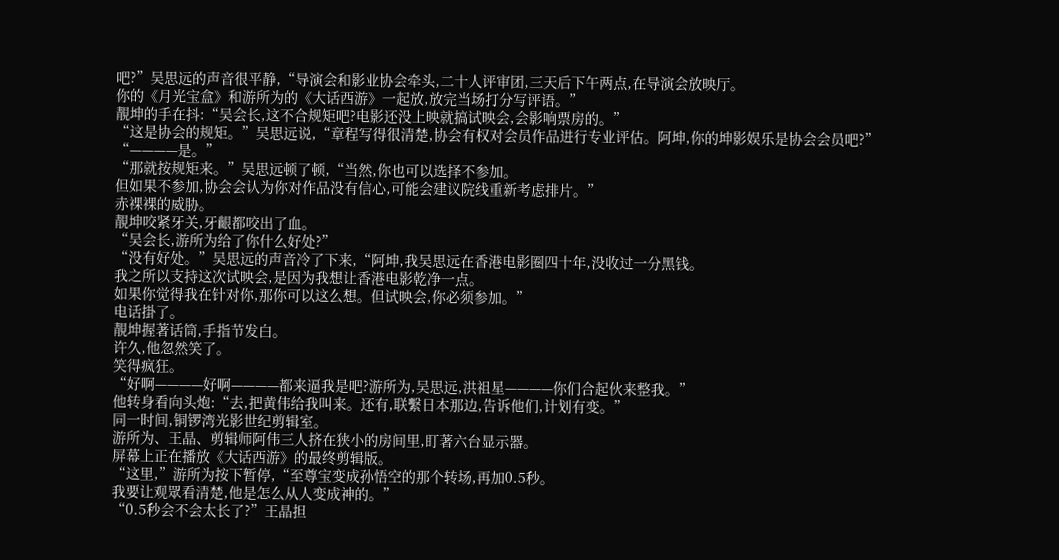吧?”吴思远的声音很平静,“导演会和影业协会牵头,二十人评审团,三天后下午两点,在导演会放映厅。
你的《月光宝盒》和游所为的《大话西游》一起放,放完当场打分写评语。”
靚坤的手在抖:“吴会长,这不合规矩吧?电影还没上映就搞试映会,会影响票房的。”
“这是协会的规矩。”吴思远说,“章程写得很清楚,协会有权对会员作品进行专业评估。阿坤,你的坤影娱乐是协会会员吧?”
“————是。”
“那就按规矩来。”吴思远顿了顿,“当然,你也可以选择不参加。
但如果不参加,协会会认为你对作品没有信心,可能会建议院线重新考虑排片。”
赤裸裸的威胁。
靚坤咬紧牙关,牙齦都咬出了血。
“吴会长,游所为给了你什么好处?”
“没有好处。”吴思远的声音冷了下来,“阿坤,我吴思远在香港电影圈四十年,没收过一分黑钱。
我之所以支持这次试映会,是因为我想让香港电影乾净一点。
如果你觉得我在针对你,那你可以这么想。但试映会,你必须参加。”
电话掛了。
靚坤握著话筒,手指节发白。
许久,他忽然笑了。
笑得疯狂。
“好啊————好啊————都来逼我是吧?游所为,吴思远,洪祖星————你们合起伙来整我。”
他转身看向头炮:“去,把黄伟给我叫来。还有,联繫日本那边,告诉他们,计划有变。”
同一时间,铜锣湾光影世纪剪辑室。
游所为、王晶、剪辑师阿伟三人挤在狭小的房间里,盯著六台显示器。
屏幕上正在播放《大话西游》的最终剪辑版。
“这里,”游所为按下暂停,“至尊宝变成孙悟空的那个转场,再加0.5秒。
我要让观眾看清楚,他是怎么从人变成神的。”
“0.5秒会不会太长了?”王晶担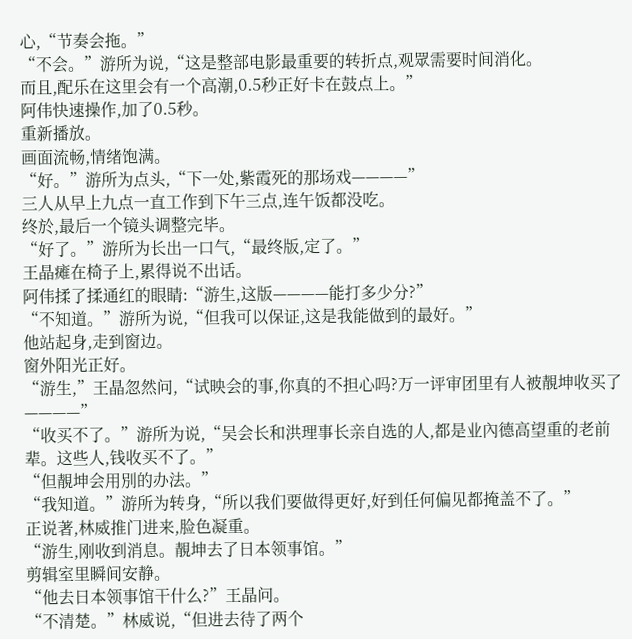心,“节奏会拖。”
“不会。”游所为说,“这是整部电影最重要的转折点,观眾需要时间消化。
而且,配乐在这里会有一个高潮,0.5秒正好卡在鼓点上。”
阿伟快速操作,加了0.5秒。
重新播放。
画面流畅,情绪饱满。
“好。”游所为点头,“下一处,紫霞死的那场戏————”
三人从早上九点一直工作到下午三点,连午饭都没吃。
终於,最后一个镜头调整完毕。
“好了。”游所为长出一口气,“最终版,定了。”
王晶瘫在椅子上,累得说不出话。
阿伟揉了揉通红的眼睛:“游生,这版————能打多少分?”
“不知道。”游所为说,“但我可以保证,这是我能做到的最好。”
他站起身,走到窗边。
窗外阳光正好。
“游生,”王晶忽然问,“试映会的事,你真的不担心吗?万一评审团里有人被靚坤收买了————”
“收买不了。”游所为说,“吴会长和洪理事长亲自选的人,都是业內德高望重的老前辈。这些人,钱收买不了。”
“但靚坤会用別的办法。”
“我知道。”游所为转身,“所以我们要做得更好,好到任何偏见都掩盖不了。”
正说著,林威推门进来,脸色凝重。
“游生,刚收到消息。靚坤去了日本领事馆。”
剪辑室里瞬间安静。
“他去日本领事馆干什么?”王晶问。
“不清楚。”林威说,“但进去待了两个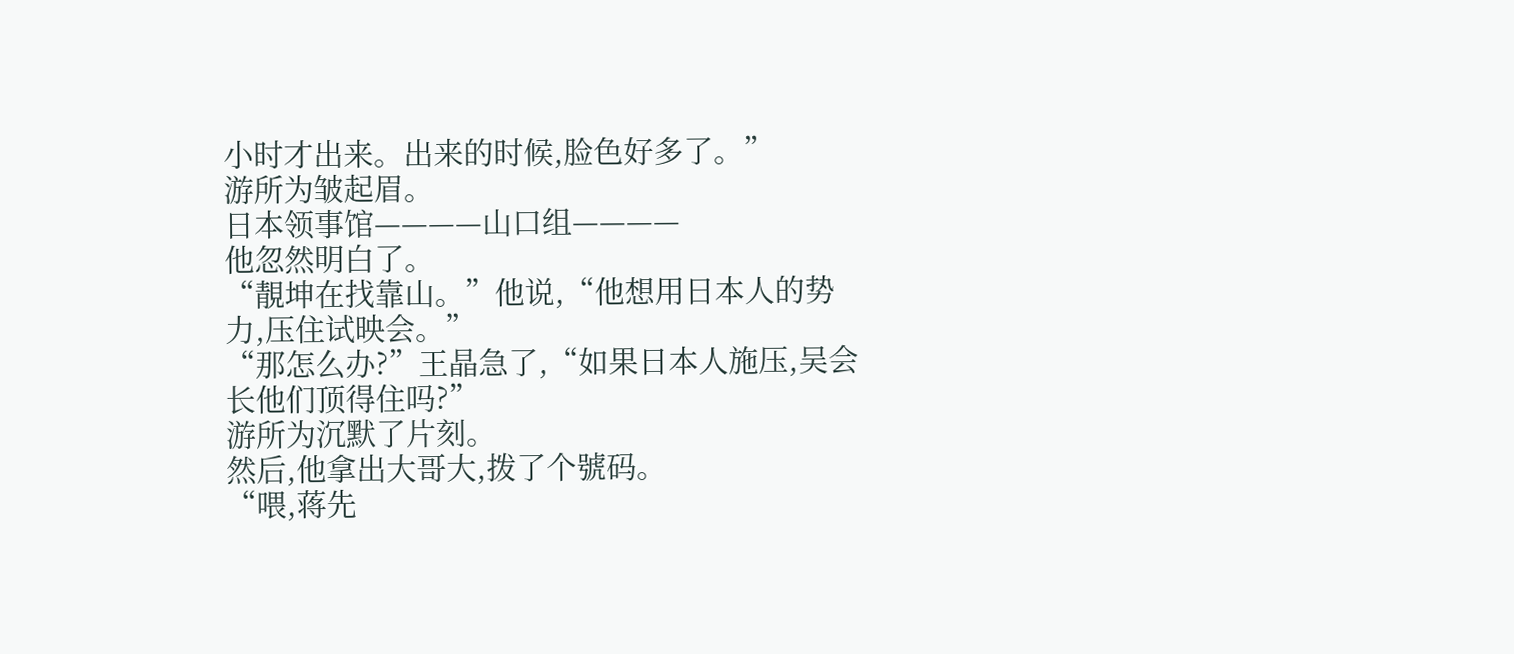小时才出来。出来的时候,脸色好多了。”
游所为皱起眉。
日本领事馆————山口组————
他忽然明白了。
“靚坤在找靠山。”他说,“他想用日本人的势力,压住试映会。”
“那怎么办?”王晶急了,“如果日本人施压,吴会长他们顶得住吗?”
游所为沉默了片刻。
然后,他拿出大哥大,拨了个號码。
“喂,蒋先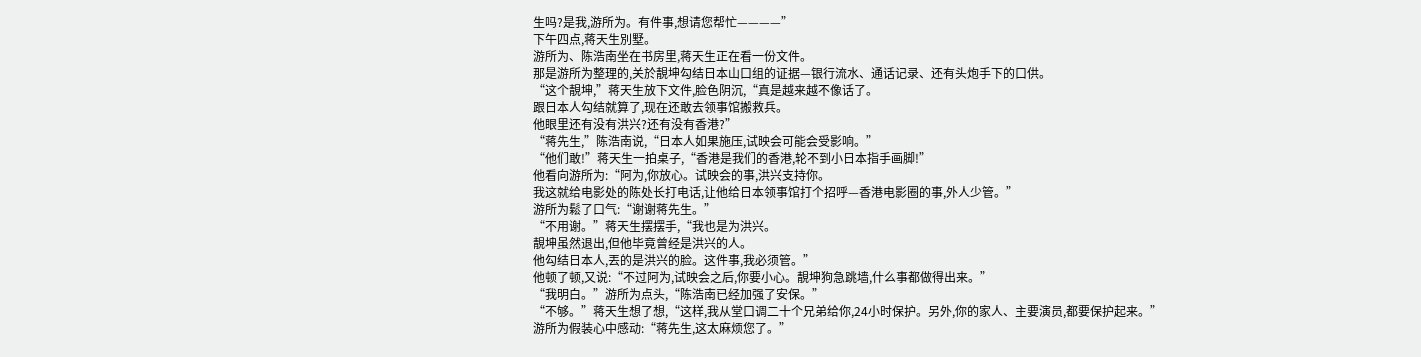生吗?是我,游所为。有件事,想请您帮忙————”
下午四点,蒋天生別墅。
游所为、陈浩南坐在书房里,蒋天生正在看一份文件。
那是游所为整理的,关於靚坤勾结日本山口组的证据—银行流水、通话记录、还有头炮手下的口供。
“这个靚坤,”蒋天生放下文件,脸色阴沉,“真是越来越不像话了。
跟日本人勾结就算了,现在还敢去领事馆搬救兵。
他眼里还有没有洪兴?还有没有香港?”
“蒋先生,”陈浩南说,“日本人如果施压,试映会可能会受影响。”
“他们敢!”蒋天生一拍桌子,“香港是我们的香港,轮不到小日本指手画脚!”
他看向游所为:“阿为,你放心。试映会的事,洪兴支持你。
我这就给电影处的陈处长打电话,让他给日本领事馆打个招呼—香港电影圈的事,外人少管。”
游所为鬆了口气:“谢谢蒋先生。”
“不用谢。”蒋天生摆摆手,“我也是为洪兴。
靚坤虽然退出,但他毕竟曾经是洪兴的人。
他勾结日本人,丟的是洪兴的脸。这件事,我必须管。”
他顿了顿,又说:“不过阿为,试映会之后,你要小心。靚坤狗急跳墙,什么事都做得出来。”
“我明白。”游所为点头,“陈浩南已经加强了安保。”
“不够。”蒋天生想了想,“这样,我从堂口调二十个兄弟给你,24小时保护。另外,你的家人、主要演员,都要保护起来。”
游所为假装心中感动:“蒋先生,这太麻烦您了。”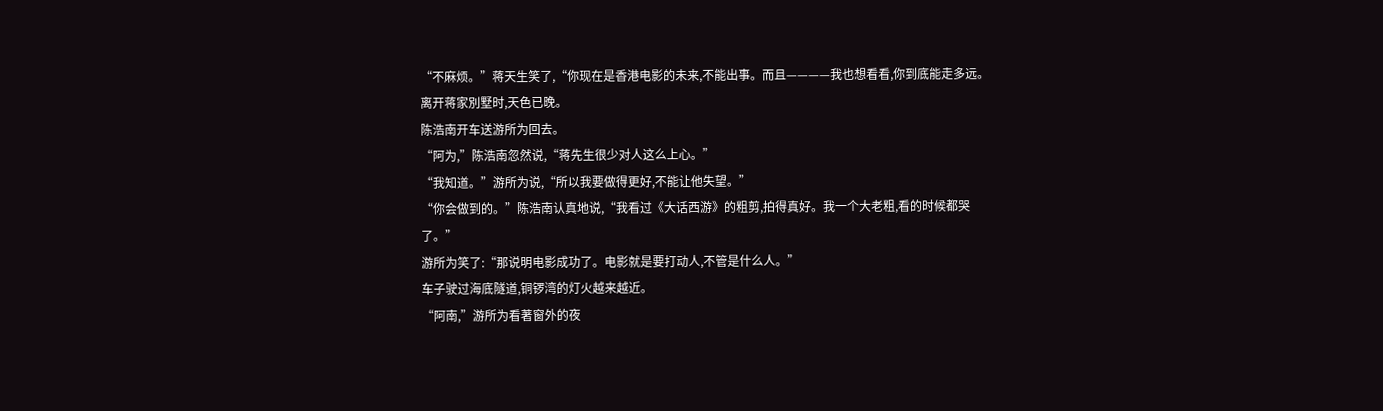“不麻烦。”蒋天生笑了,“你现在是香港电影的未来,不能出事。而且————我也想看看,你到底能走多远。
离开蒋家別墅时,天色已晚。
陈浩南开车送游所为回去。
“阿为,”陈浩南忽然说,“蒋先生很少对人这么上心。”
“我知道。”游所为说,“所以我要做得更好,不能让他失望。”
“你会做到的。”陈浩南认真地说,“我看过《大话西游》的粗剪,拍得真好。我一个大老粗,看的时候都哭了。”
游所为笑了:“那说明电影成功了。电影就是要打动人,不管是什么人。”
车子驶过海底隧道,铜锣湾的灯火越来越近。
“阿南,”游所为看著窗外的夜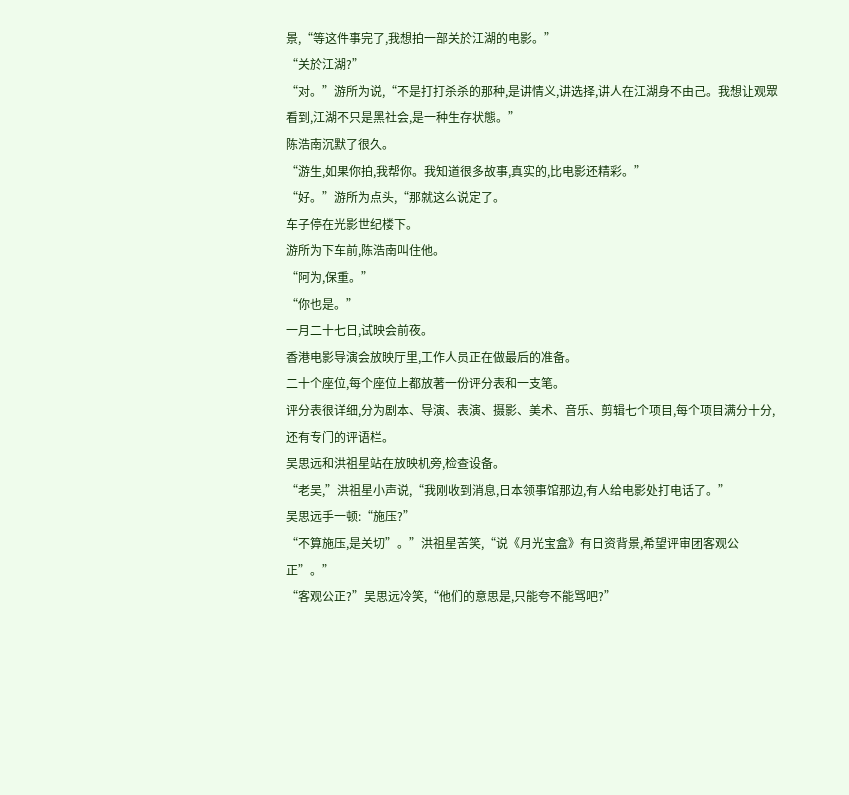景,“等这件事完了,我想拍一部关於江湖的电影。”
“关於江湖?”
“对。”游所为说,“不是打打杀杀的那种,是讲情义,讲选择,讲人在江湖身不由己。我想让观眾看到,江湖不只是黑社会,是一种生存状態。”
陈浩南沉默了很久。
“游生,如果你拍,我帮你。我知道很多故事,真实的,比电影还精彩。”
“好。”游所为点头,“那就这么说定了。
车子停在光影世纪楼下。
游所为下车前,陈浩南叫住他。
“阿为,保重。”
“你也是。”
一月二十七日,试映会前夜。
香港电影导演会放映厅里,工作人员正在做最后的准备。
二十个座位,每个座位上都放著一份评分表和一支笔。
评分表很详细,分为剧本、导演、表演、摄影、美术、音乐、剪辑七个项目,每个项目满分十分,还有专门的评语栏。
吴思远和洪祖星站在放映机旁,检查设备。
“老吴,”洪祖星小声说,“我刚收到消息,日本领事馆那边,有人给电影处打电话了。”
吴思远手一顿:“施压?”
“不算施压,是关切”。”洪祖星苦笑,“说《月光宝盒》有日资背景,希望评审团客观公正”。”
“客观公正?”吴思远冷笑,“他们的意思是,只能夸不能骂吧?”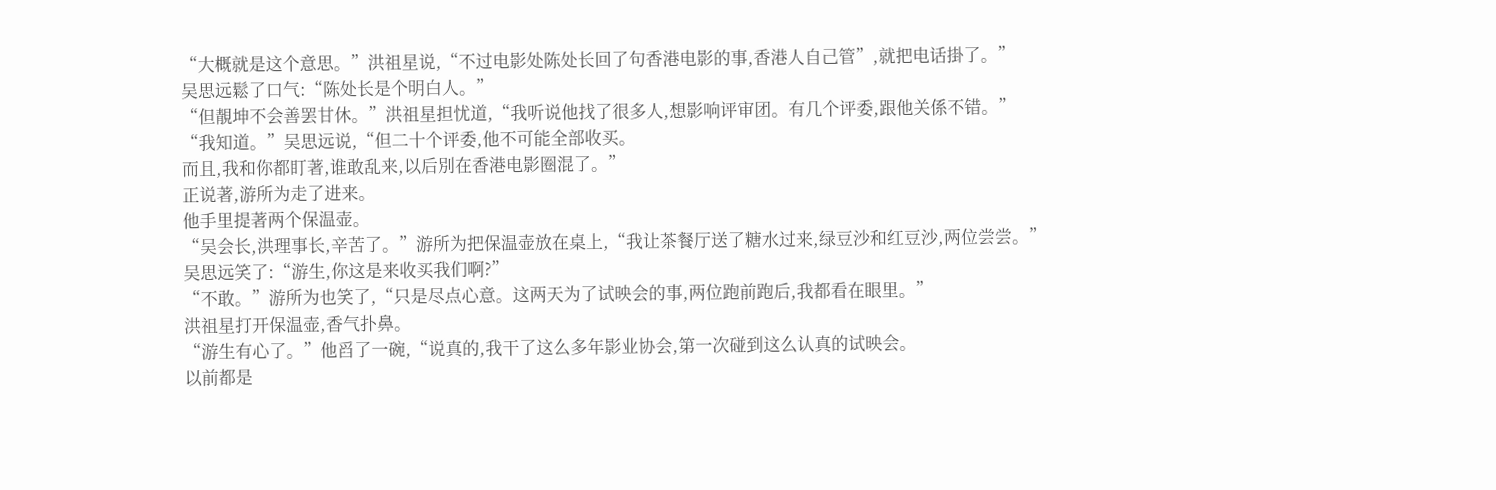“大概就是这个意思。”洪祖星说,“不过电影处陈处长回了句香港电影的事,香港人自己管”,就把电话掛了。”
吴思远鬆了口气:“陈处长是个明白人。”
“但靚坤不会善罢甘休。”洪祖星担忧道,“我听说他找了很多人,想影响评审团。有几个评委,跟他关係不错。”
“我知道。”吴思远说,“但二十个评委,他不可能全部收买。
而且,我和你都盯著,谁敢乱来,以后別在香港电影圈混了。”
正说著,游所为走了进来。
他手里提著两个保温壶。
“吴会长,洪理事长,辛苦了。”游所为把保温壶放在桌上,“我让茶餐厅送了糖水过来,绿豆沙和红豆沙,两位尝尝。”
吴思远笑了:“游生,你这是来收买我们啊?”
“不敢。”游所为也笑了,“只是尽点心意。这两天为了试映会的事,两位跑前跑后,我都看在眼里。”
洪祖星打开保温壶,香气扑鼻。
“游生有心了。”他舀了一碗,“说真的,我干了这么多年影业协会,第一次碰到这么认真的试映会。
以前都是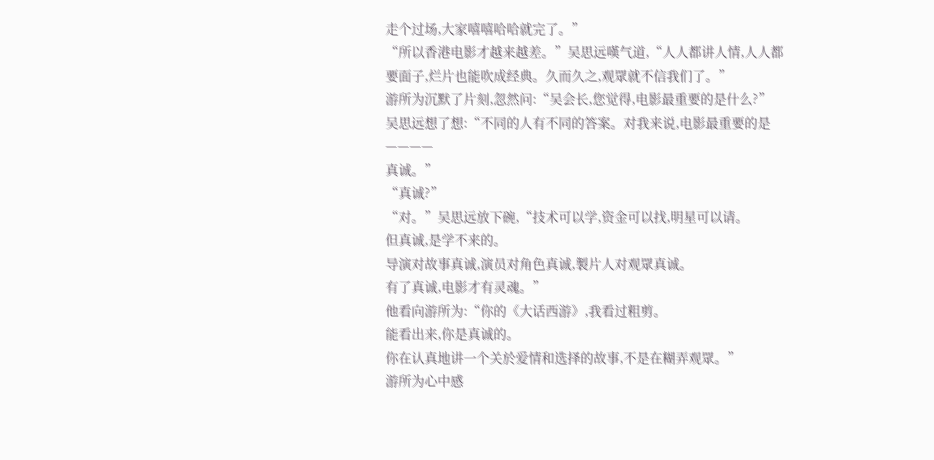走个过场,大家嘻嘻哈哈就完了。”
“所以香港电影才越来越差。”吴思远嘆气道,“人人都讲人情,人人都要面子,烂片也能吹成经典。久而久之,观眾就不信我们了。”
游所为沉默了片刻,忽然问:“吴会长,您觉得,电影最重要的是什么?”
吴思远想了想:“不同的人有不同的答案。对我来说,电影最重要的是————
真诚。”
“真诚?”
“对。”吴思远放下碗,“技术可以学,资金可以找,明星可以请。
但真诚,是学不来的。
导演对故事真诚,演员对角色真诚,製片人对观眾真诚。
有了真诚,电影才有灵魂。”
他看向游所为:“你的《大话西游》,我看过粗剪。
能看出来,你是真诚的。
你在认真地讲一个关於爱情和选择的故事,不是在糊弄观眾。”
游所为心中感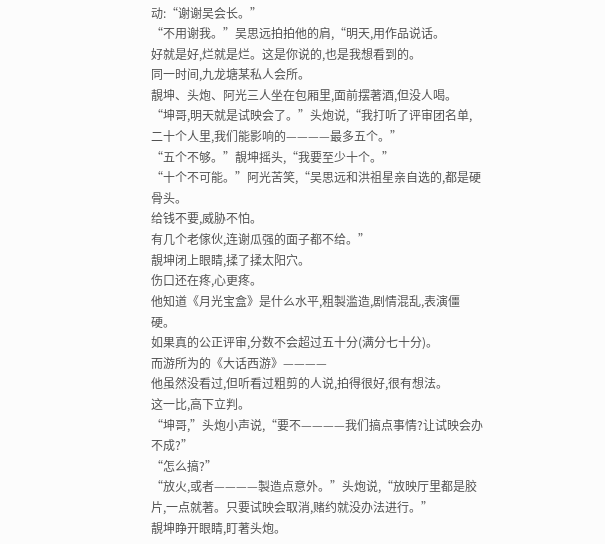动:“谢谢吴会长。”
“不用谢我。”吴思远拍拍他的肩,“明天,用作品说话。
好就是好,烂就是烂。这是你说的,也是我想看到的。
同一时间,九龙塘某私人会所。
靚坤、头炮、阿光三人坐在包厢里,面前摆著酒,但没人喝。
“坤哥,明天就是试映会了。”头炮说,“我打听了评审团名单,二十个人里,我们能影响的————最多五个。”
“五个不够。”靚坤摇头,“我要至少十个。”
“十个不可能。”阿光苦笑,“吴思远和洪祖星亲自选的,都是硬骨头。
给钱不要,威胁不怕。
有几个老傢伙,连谢瓜强的面子都不给。”
靚坤闭上眼睛,揉了揉太阳穴。
伤口还在疼,心更疼。
他知道《月光宝盒》是什么水平,粗製滥造,剧情混乱,表演僵硬。
如果真的公正评审,分数不会超过五十分(满分七十分)。
而游所为的《大话西游》————
他虽然没看过,但听看过粗剪的人说,拍得很好,很有想法。
这一比,高下立判。
“坤哥,”头炮小声说,“要不————我们搞点事情?让试映会办不成?”
“怎么搞?”
“放火,或者————製造点意外。”头炮说,“放映厅里都是胶片,一点就著。只要试映会取消,赌约就没办法进行。”
靚坤睁开眼睛,盯著头炮。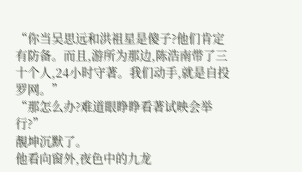“你当吴思远和洪祖星是傻子?他们肯定有防备。而且,游所为那边,陈浩南带了三十个人,24小时守著。我们动手,就是自投罗网。”
“那怎么办?难道眼睁睁看著试映会举行?”
靚坤沉默了。
他看向窗外,夜色中的九龙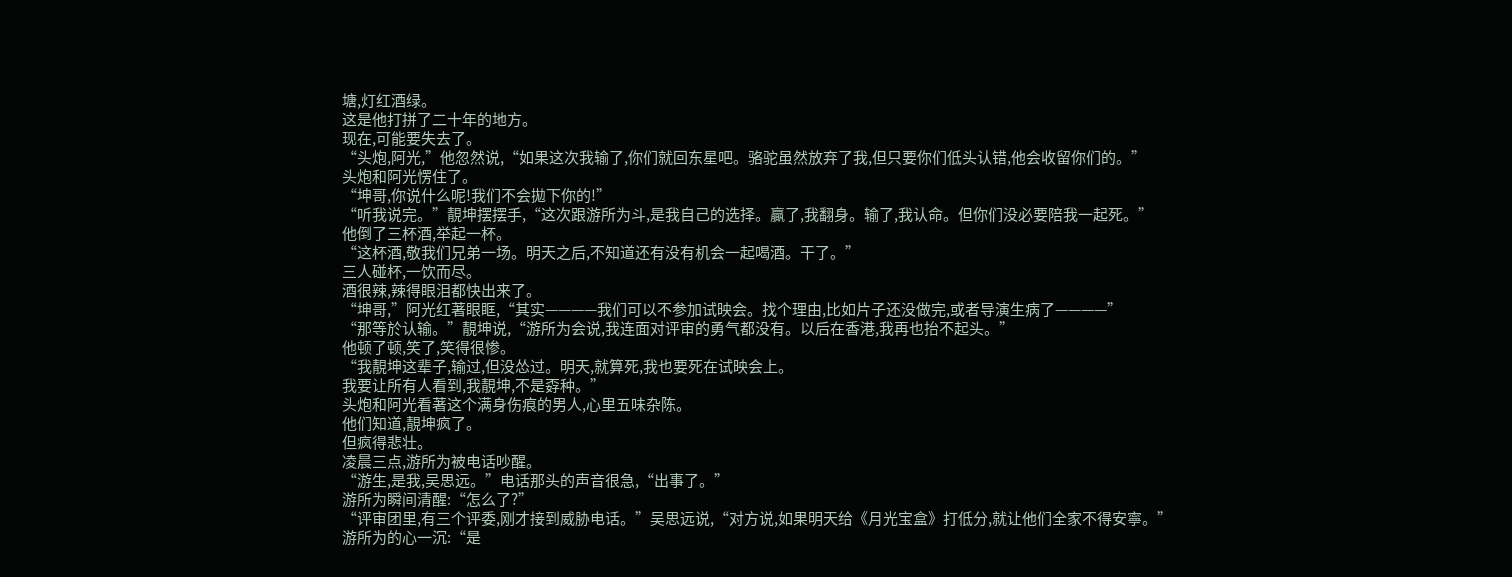塘,灯红酒绿。
这是他打拼了二十年的地方。
现在,可能要失去了。
“头炮,阿光,”他忽然说,“如果这次我输了,你们就回东星吧。骆驼虽然放弃了我,但只要你们低头认错,他会收留你们的。”
头炮和阿光愣住了。
“坤哥,你说什么呢!我们不会拋下你的!”
“听我说完。”靚坤摆摆手,“这次跟游所为斗,是我自己的选择。贏了,我翻身。输了,我认命。但你们没必要陪我一起死。”
他倒了三杯酒,举起一杯。
“这杯酒,敬我们兄弟一场。明天之后,不知道还有没有机会一起喝酒。干了。”
三人碰杯,一饮而尽。
酒很辣,辣得眼泪都快出来了。
“坤哥,”阿光红著眼眶,“其实————我们可以不参加试映会。找个理由,比如片子还没做完,或者导演生病了————”
“那等於认输。”靚坤说,“游所为会说,我连面对评审的勇气都没有。以后在香港,我再也抬不起头。”
他顿了顿,笑了,笑得很惨。
“我靚坤这辈子,输过,但没怂过。明天,就算死,我也要死在试映会上。
我要让所有人看到,我靚坤,不是孬种。”
头炮和阿光看著这个满身伤痕的男人,心里五味杂陈。
他们知道,靚坤疯了。
但疯得悲壮。
凌晨三点,游所为被电话吵醒。
“游生,是我,吴思远。”电话那头的声音很急,“出事了。”
游所为瞬间清醒:“怎么了?”
“评审团里,有三个评委,刚才接到威胁电话。”吴思远说,“对方说,如果明天给《月光宝盒》打低分,就让他们全家不得安寧。”
游所为的心一沉:“是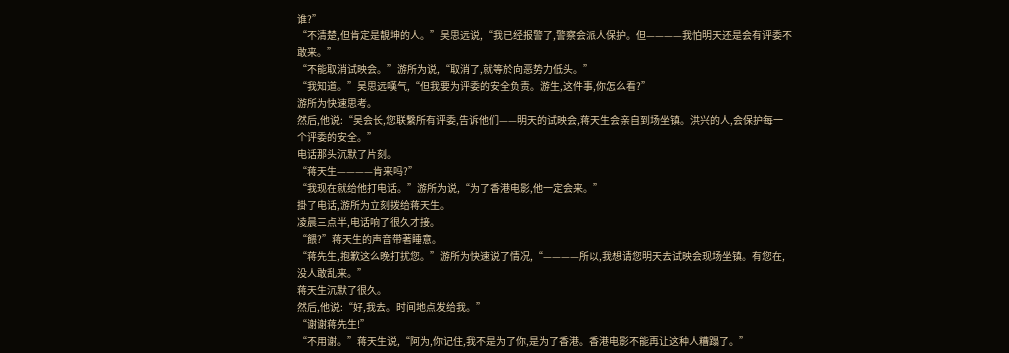谁?”
“不清楚,但肯定是靚坤的人。”吴思远说,“我已经报警了,警察会派人保护。但————我怕明天还是会有评委不敢来。”
“不能取消试映会。”游所为说,“取消了,就等於向恶势力低头。”
“我知道。”吴思远嘆气,“但我要为评委的安全负责。游生,这件事,你怎么看?”
游所为快速思考。
然后,他说:“吴会长,您联繫所有评委,告诉他们——明天的试映会,蒋天生会亲自到场坐镇。洪兴的人,会保护每一个评委的安全。”
电话那头沉默了片刻。
“蒋天生————肯来吗?”
“我现在就给他打电话。”游所为说,“为了香港电影,他一定会来。”
掛了电话,游所为立刻拨给蒋天生。
凌晨三点半,电话响了很久才接。
“餵?”蒋天生的声音带著睡意。
“蒋先生,抱歉这么晚打扰您。”游所为快速说了情况,“————所以,我想请您明天去试映会现场坐镇。有您在,没人敢乱来。”
蒋天生沉默了很久。
然后,他说:“好,我去。时间地点发给我。”
“谢谢蒋先生!”
“不用谢。”蒋天生说,“阿为,你记住,我不是为了你,是为了香港。香港电影不能再让这种人糟蹋了。”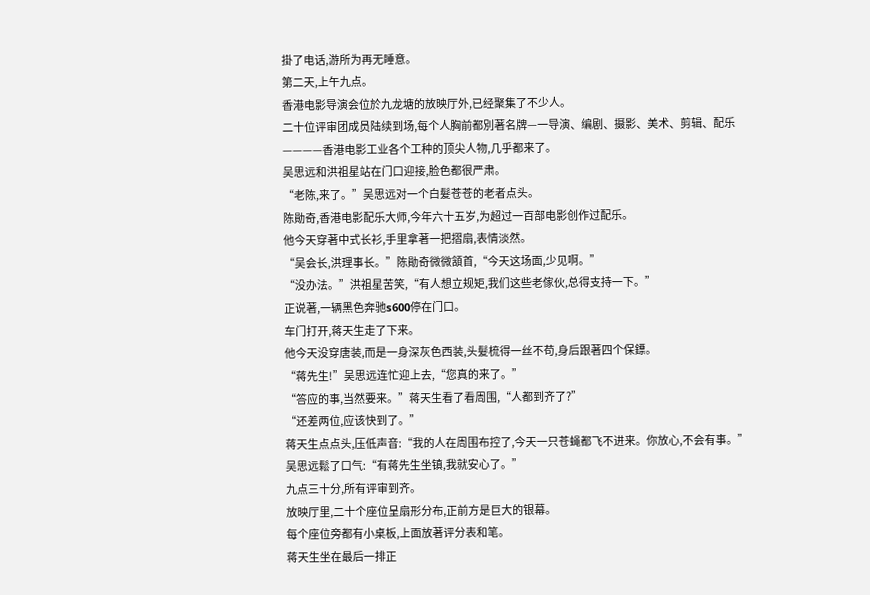掛了电话,游所为再无睡意。
第二天,上午九点。
香港电影导演会位於九龙塘的放映厅外,已经聚集了不少人。
二十位评审团成员陆续到场,每个人胸前都別著名牌—一导演、编剧、摄影、美术、剪辑、配乐————香港电影工业各个工种的顶尖人物,几乎都来了。
吴思远和洪祖星站在门口迎接,脸色都很严肃。
“老陈,来了。”吴思远对一个白髮苍苍的老者点头。
陈勛奇,香港电影配乐大师,今年六十五岁,为超过一百部电影创作过配乐。
他今天穿著中式长衫,手里拿著一把摺扇,表情淡然。
“吴会长,洪理事长。”陈勛奇微微頷首,“今天这场面,少见啊。”
“没办法。”洪祖星苦笑,“有人想立规矩,我们这些老傢伙,总得支持一下。”
正说著,一辆黑色奔驰s600停在门口。
车门打开,蒋天生走了下来。
他今天没穿唐装,而是一身深灰色西装,头髮梳得一丝不苟,身后跟著四个保鏢。
“蒋先生!”吴思远连忙迎上去,“您真的来了。”
“答应的事,当然要来。”蒋天生看了看周围,“人都到齐了?”
“还差两位,应该快到了。”
蒋天生点点头,压低声音:“我的人在周围布控了,今天一只苍蝇都飞不进来。你放心,不会有事。”
吴思远鬆了口气:“有蒋先生坐镇,我就安心了。”
九点三十分,所有评审到齐。
放映厅里,二十个座位呈扇形分布,正前方是巨大的银幕。
每个座位旁都有小桌板,上面放著评分表和笔。
蒋天生坐在最后一排正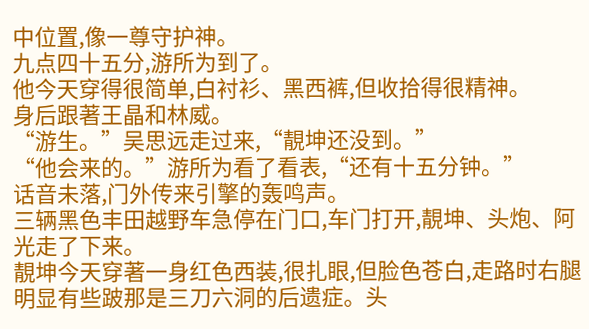中位置,像一尊守护神。
九点四十五分,游所为到了。
他今天穿得很简单,白衬衫、黑西裤,但收拾得很精神。
身后跟著王晶和林威。
“游生。”吴思远走过来,“靚坤还没到。”
“他会来的。”游所为看了看表,“还有十五分钟。”
话音未落,门外传来引擎的轰鸣声。
三辆黑色丰田越野车急停在门口,车门打开,靚坤、头炮、阿光走了下来。
靚坤今天穿著一身红色西装,很扎眼,但脸色苍白,走路时右腿明显有些跛那是三刀六洞的后遗症。头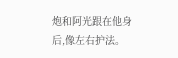炮和阿光跟在他身后,像左右护法。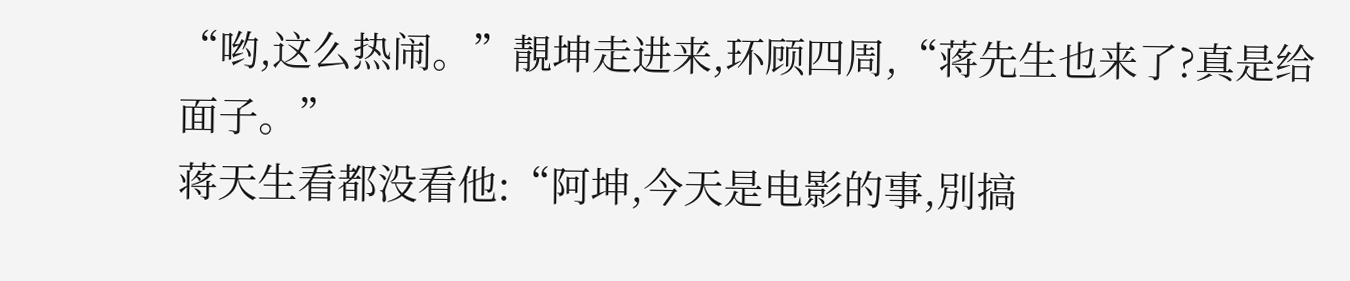“哟,这么热闹。”靚坤走进来,环顾四周,“蒋先生也来了?真是给面子。”
蒋天生看都没看他:“阿坤,今天是电影的事,別搞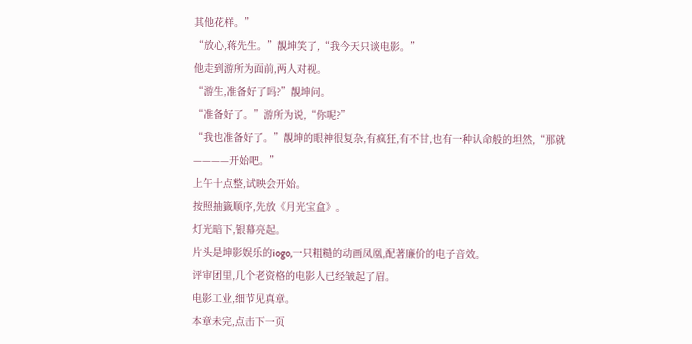其他花样。”
“放心,蒋先生。”靚坤笑了,“我今天只谈电影。”
他走到游所为面前,两人对视。
“游生,准备好了吗?”靚坤问。
“准备好了。”游所为说,“你呢?”
“我也准备好了。”靚坤的眼神很复杂,有疯狂,有不甘,也有一种认命般的坦然,“那就————开始吧。”
上午十点整,试映会开始。
按照抽籤顺序,先放《月光宝盒》。
灯光暗下,银幕亮起。
片头是坤影娱乐的iogo,一只粗糙的动画凤凰,配著廉价的电子音效。
评审团里,几个老资格的电影人已经皱起了眉。
电影工业,细节见真章。
本章未完,点击下一页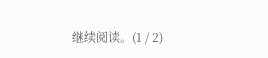继续阅读。(1 / 2)